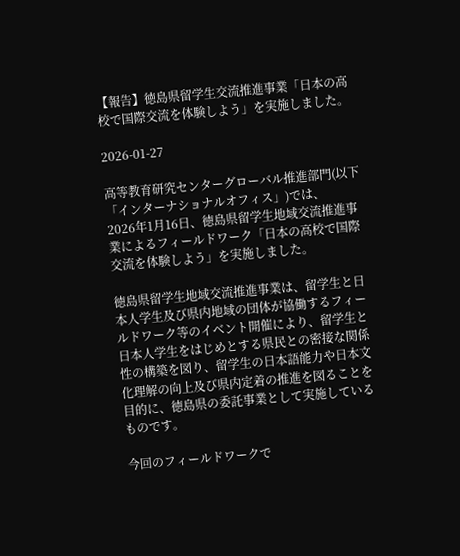【報告】徳島県留学生交流推進事業「日本の高校で国際交流を体験しよう」を実施しました。

2026-01-27

高等教育研究センターグローバル推進部門(以下「インターナショナルオフィス」)では、
2026年1月16日、徳島県留学生地域交流推進事業によるフィールドワーク「日本の高校で国際交流を体験しよう」を実施しました。

徳島県留学生地域交流推進事業は、留学生と日本人学生及び県内地域の団体が協働するフィールドワーク等のイベント開催により、留学生と日本人学生をはじめとする県民との密接な関係性の構築を図り、留学生の日本語能力や日本文化理解の向上及び県内定着の推進を図ることを目的に、徳島県の委託事業として実施しているものです。

今回のフィールドワークで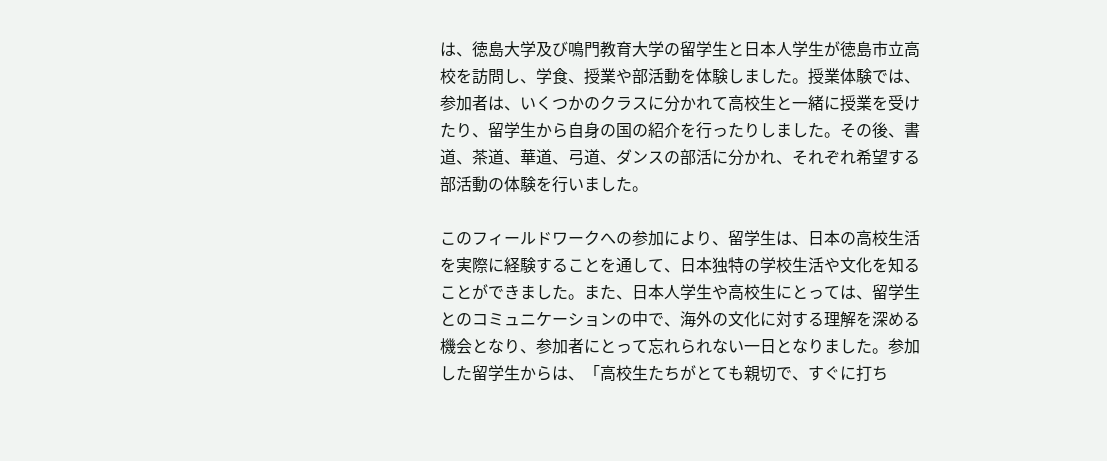は、徳島大学及び鳴門教育大学の留学生と日本人学生が徳島市立高校を訪問し、学食、授業や部活動を体験しました。授業体験では、参加者は、いくつかのクラスに分かれて高校生と一緒に授業を受けたり、留学生から自身の国の紹介を行ったりしました。その後、書道、茶道、華道、弓道、ダンスの部活に分かれ、それぞれ希望する部活動の体験を行いました。

このフィールドワークへの参加により、留学生は、日本の高校生活を実際に経験することを通して、日本独特の学校生活や文化を知ることができました。また、日本人学生や高校生にとっては、留学生とのコミュニケーションの中で、海外の文化に対する理解を深める機会となり、参加者にとって忘れられない一日となりました。参加した留学生からは、「高校生たちがとても親切で、すぐに打ち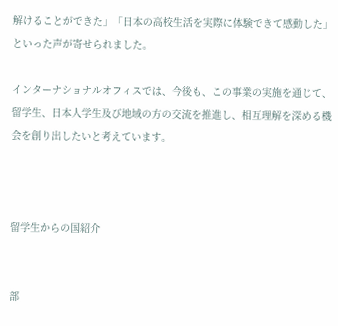解けることができた」「日本の高校生活を実際に体験できて感動した」といった声が寄せられました。

インターナショナルオフィスでは、今後も、この事業の実施を通じて、留学生、日本人学生及び地域の方の交流を推進し、相互理解を深める機会を創り出したいと考えています。



留学生からの国紹介


部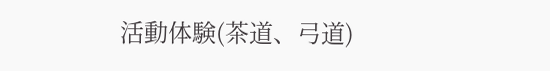活動体験(茶道、弓道)